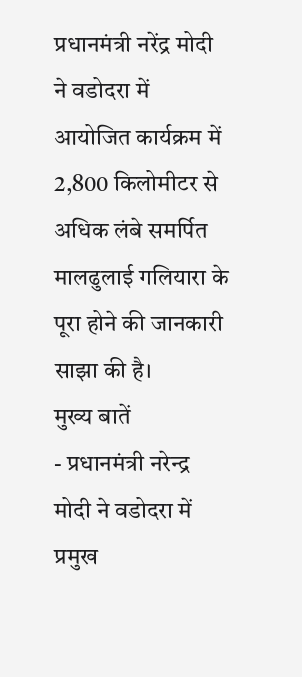प्रधानमंत्री नरेंद्र मोदी ने वडोदरा में आयोजित कार्यक्रम में 2,800 किलोमीटर से अधिक लंबे समर्पित मालढुलाई गलियारा के पूरा होने की जानकारी साझा की है।
मुख्य बातें
- प्रधानमंत्री नरेन्द्र मोदी ने वडोदरा में प्रमुख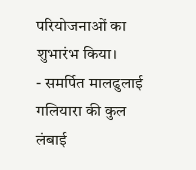परियोजनाओं का शुभारंभ किया।
- समर्पित मालढुलाई गलियारा की कुल लंबाई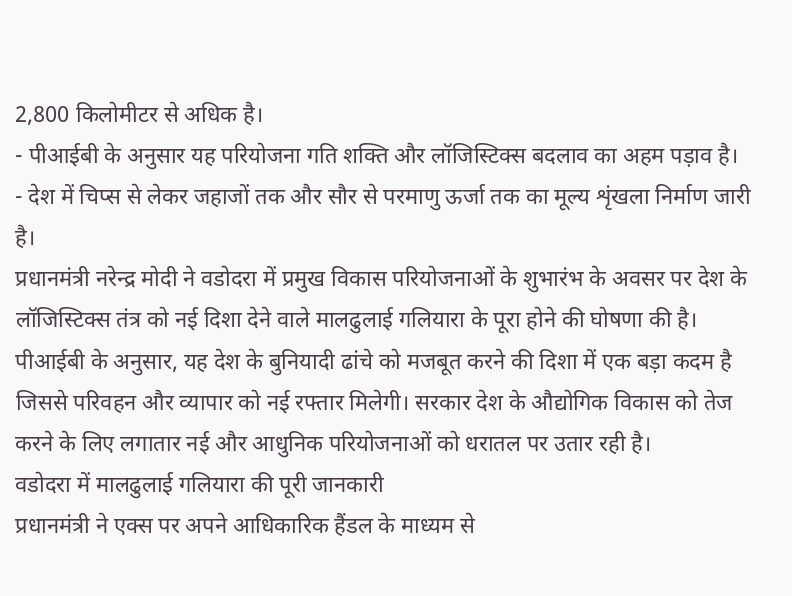2,800 किलोमीटर से अधिक है।
- पीआईबी के अनुसार यह परियोजना गति शक्ति और लॉजिस्टिक्स बदलाव का अहम पड़ाव है।
- देश में चिप्स से लेकर जहाजों तक और सौर से परमाणु ऊर्जा तक का मूल्य शृंखला निर्माण जारी है।
प्रधानमंत्री नरेन्द्र मोदी ने वडोदरा में प्रमुख विकास परियोजनाओं के शुभारंभ के अवसर पर देश के लॉजिस्टिक्स तंत्र को नई दिशा देने वाले मालढुलाई गलियारा के पूरा होने की घोषणा की है। पीआईबी के अनुसार, यह देश के बुनियादी ढांचे को मजबूत करने की दिशा में एक बड़ा कदम है जिससे परिवहन और व्यापार को नई रफ्तार मिलेगी। सरकार देश के औद्योगिक विकास को तेज करने के लिए लगातार नई और आधुनिक परियोजनाओं को धरातल पर उतार रही है।
वडोदरा में मालढुलाई गलियारा की पूरी जानकारी
प्रधानमंत्री ने एक्स पर अपने आधिकारिक हैंडल के माध्यम से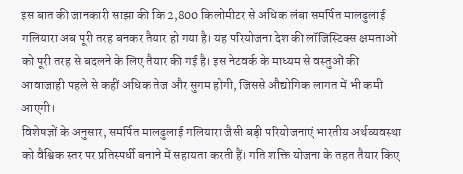इस बात की जानकारी साझा की कि 2,800 किलोमीटर से अधिक लंबा समर्पित मालढुलाई गलियारा अब पूरी तरह बनकर तैयार हो गया है। यह परियोजना देश की लॉजिस्टिक्स क्षमताओं को पूरी तरह से बदलने के लिए तैयार की गई है। इस नेटवर्क के माध्यम से वस्तुओं की आवाजाही पहले से कहीं अधिक तेज और सुगम होगी, जिससे औद्योगिक लागत में भी कमी आएगी।
विशेषज्ञों के अनुसार, समर्पित मालढुलाई गलियारा जैसी बड़ी परियोजनाएं भारतीय अर्थव्यवस्था को वैश्विक स्तर पर प्रतिस्पर्धी बनाने में सहायता करती हैं। गति शक्ति योजना के तहत तैयार किए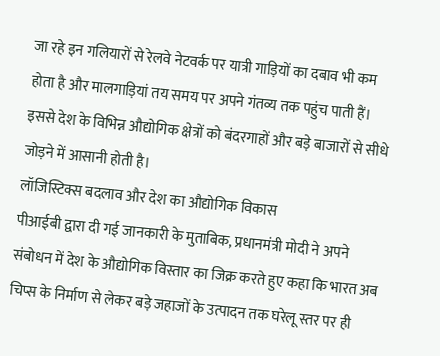जा रहे इन गलियारों से रेलवे नेटवर्क पर यात्री गाड़ियों का दबाव भी कम होता है और मालगाड़ियां तय समय पर अपने गंतव्य तक पहुंच पाती हैं। इससे देश के विभिन्न औद्योगिक क्षेत्रों को बंदरगाहों और बड़े बाजारों से सीधे जोड़ने में आसानी होती है।
लॉजिस्टिक्स बदलाव और देश का औद्योगिक विकास
पीआईबी द्वारा दी गई जानकारी के मुताबिक, प्रधानमंत्री मोदी ने अपने संबोधन में देश के औद्योगिक विस्तार का जिक्र करते हुए कहा कि भारत अब चिप्स के निर्माण से लेकर बड़े जहाजों के उत्पादन तक घरेलू स्तर पर ही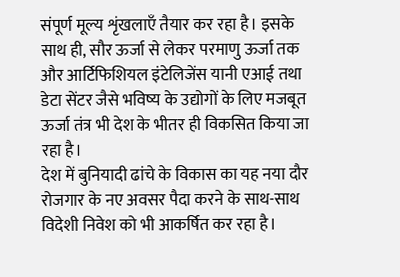संपूर्ण मूल्य शृंखलाएँ तैयार कर रहा है। इसके साथ ही, सौर ऊर्जा से लेकर परमाणु ऊर्जा तक और आर्टिफिशियल इंटेलिजेंस यानी एआई तथा डेटा सेंटर जैसे भविष्य के उद्योगों के लिए मजबूत ऊर्जा तंत्र भी देश के भीतर ही विकसित किया जा रहा है।
देश में बुनियादी ढांचे के विकास का यह नया दौर रोजगार के नए अवसर पैदा करने के साथ-साथ विदेशी निवेश को भी आकर्षित कर रहा है।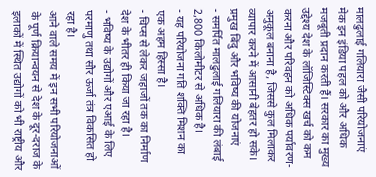मालढुलाई गलियारा जैसी परियोजनाएं मेक इन इंडिया पहल को और अधिक मजबूती प्रदान करती हैं। सरकार का मुख्य उद्देश्य देश के लॉजिस्टिक्स खर्च को कम करना और परिवहन को अधिक पर्यावरण-अनुकूल बनाना है, जिससे कुल मिलाकर व्यापार करने में आसानी बेहतर हो सके।
प्रमुख बिंदु और भविष्य की योजनाएं
- समर्पित मालढुलाई गलियारा की लंबाई 2,800 किलोमीटर से अधिक है।
- यह परियोजना गति शक्ति मिशन का एक अहम हिस्सा है।
- चिप्स से लेकर जहाजों तक का निर्माण देश के भीतर ही किया जा रहा है।
- भविष्य के उद्योगों और एआई के लिए परमाणु तथा सौर ऊर्जा तंत्र विकसित हो रहा है।
आने वाले समय में इन सभी परियोजनाओं के पूर्ण क्रियान्वयन से देश के दूर-दराज के इलाकों में स्थित उद्योगों को भी राष्ट्रीय और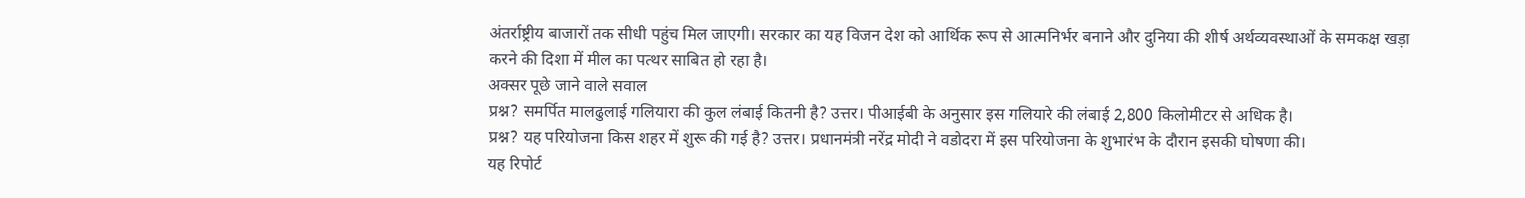अंतर्राष्ट्रीय बाजारों तक सीधी पहुंच मिल जाएगी। सरकार का यह विजन देश को आर्थिक रूप से आत्मनिर्भर बनाने और दुनिया की शीर्ष अर्थव्यवस्थाओं के समकक्ष खड़ा करने की दिशा में मील का पत्थर साबित हो रहा है।
अक्सर पूछे जाने वाले सवाल
प्रश्न? समर्पित मालढुलाई गलियारा की कुल लंबाई कितनी है? उत्तर। पीआईबी के अनुसार इस गलियारे की लंबाई 2,800 किलोमीटर से अधिक है।
प्रश्न? यह परियोजना किस शहर में शुरू की गई है? उत्तर। प्रधानमंत्री नरेंद्र मोदी ने वडोदरा में इस परियोजना के शुभारंभ के दौरान इसकी घोषणा की।
यह रिपोर्ट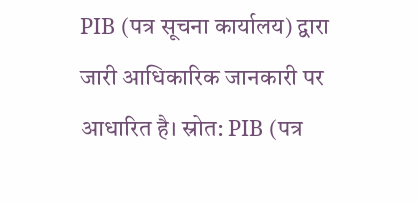PIB (पत्र सूचना कार्यालय) द्वारा जारी आधिकारिक जानकारी पर आधारित है। स्रोत: PIB (पत्र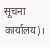सूचना कार्यालय)।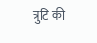त्रुटि की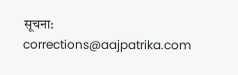सूचना: corrections@aajpatrika.com